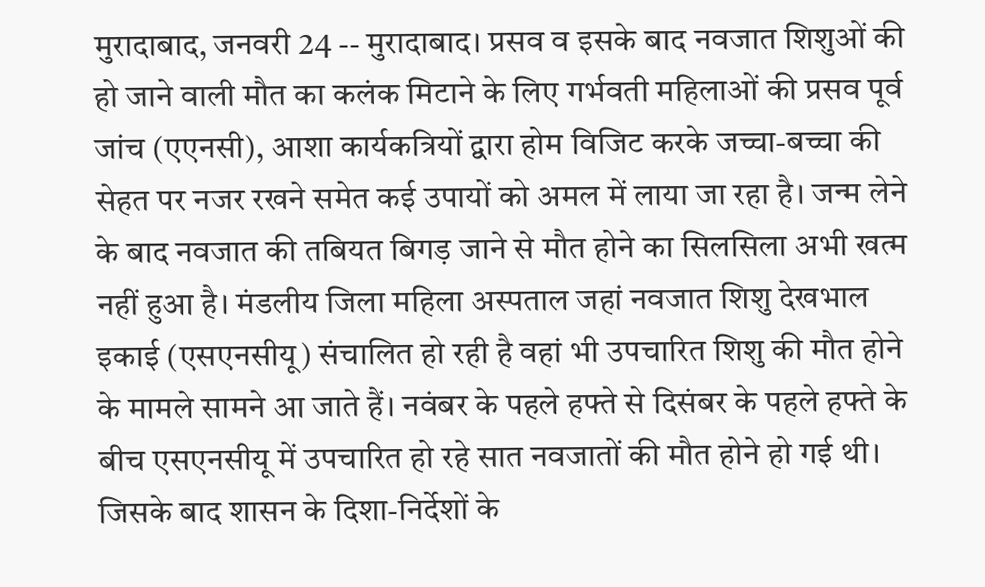मुरादाबाद, जनवरी 24 -- मुरादाबाद। प्रसव व इसके बाद नवजात शिशुओं की हो जाने वाली मौत का कलंक मिटाने के लिए गर्भवती महिलाओं की प्रसव पूर्व जांच (एएनसी), आशा कार्यकत्रियों द्वारा होम विजिट करके जच्चा-बच्चा की सेहत पर नजर रखने समेत कई उपायों को अमल में लाया जा रहा है। जन्म लेने के बाद नवजात की तबियत बिगड़ जाने से मौत होने का सिलसिला अभी खत्म नहीं हुआ है। मंडलीय जिला महिला अस्पताल जहां नवजात शिशु देखभाल इकाई (एसएनसीयू) संचालित हो रही है वहां भी उपचारित शिशु की मौत होने के मामले सामने आ जाते हैं। नवंबर के पहले हफ्ते से दिसंबर के पहले हफ्ते के बीच एसएनसीयू में उपचारित हो रहे सात नवजातों की मौत होने हो गई थी। जिसके बाद शासन के दिशा-निर्देशों के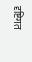दृष्टिगत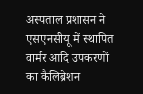अस्पताल प्रशासन ने एसएनसीयू में स्थापित वार्मर आदि उपकरणों का कैलिब्रेशन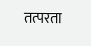तत्परता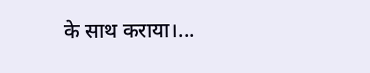के साथ कराया।...